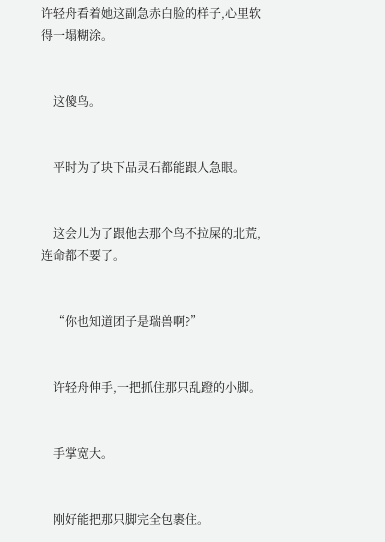许轻舟看着她这副急赤白脸的样子,心里软得一塌糊涂。


    这傻鸟。


    平时为了块下品灵石都能跟人急眼。


    这会儿为了跟他去那个鸟不拉屎的北荒,连命都不要了。


    “你也知道团子是瑞兽啊?”


    许轻舟伸手,一把抓住那只乱蹬的小脚。


    手掌宽大。


    刚好能把那只脚完全包裹住。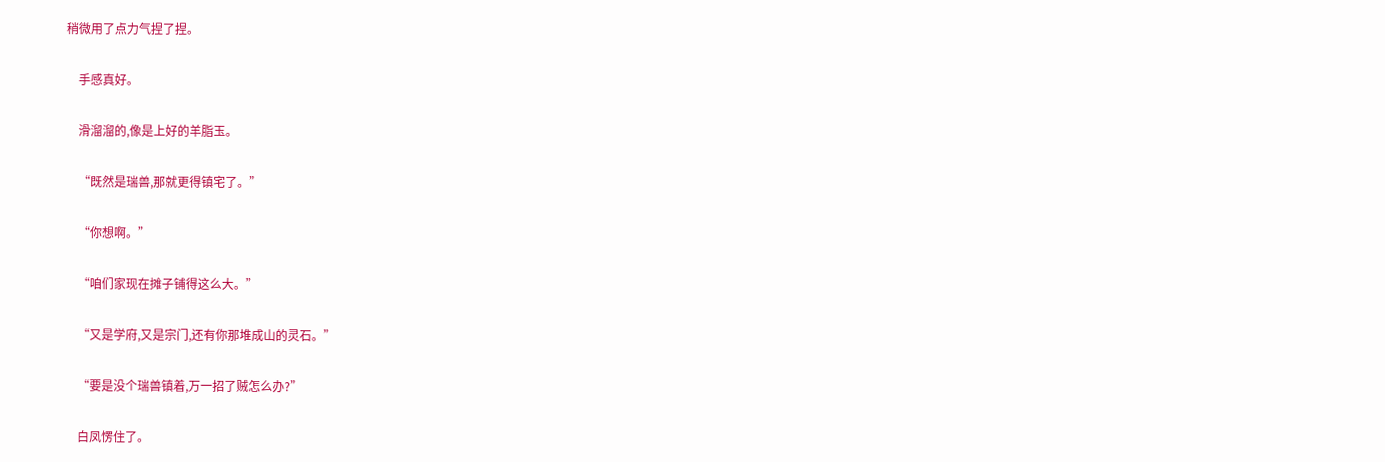稍微用了点力气捏了捏。


    手感真好。


    滑溜溜的,像是上好的羊脂玉。


    “既然是瑞兽,那就更得镇宅了。”


    “你想啊。”


    “咱们家现在摊子铺得这么大。”


    “又是学府,又是宗门,还有你那堆成山的灵石。”


    “要是没个瑞兽镇着,万一招了贼怎么办?”


    白凤愣住了。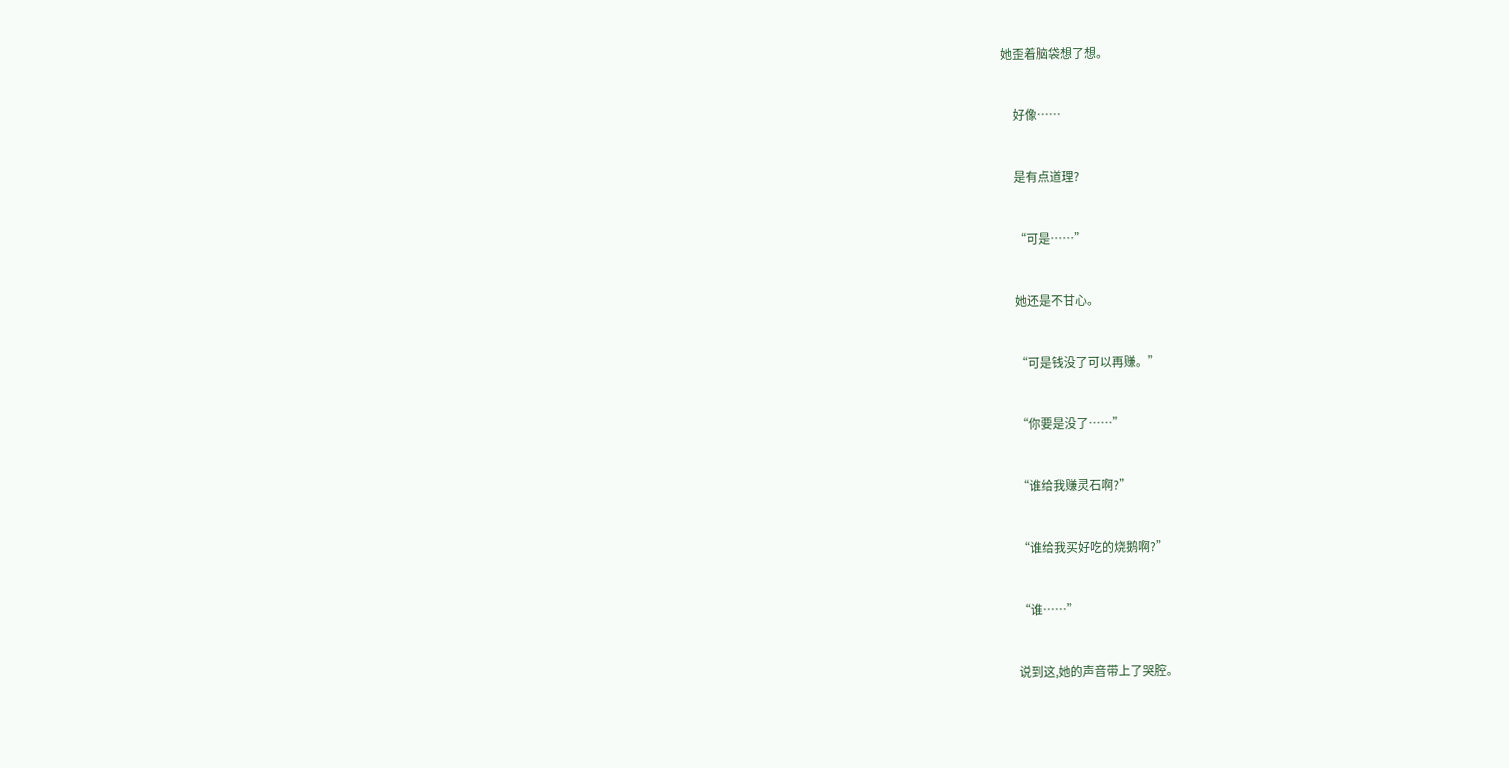她歪着脑袋想了想。


    好像……


    是有点道理?


    “可是……”


    她还是不甘心。


    “可是钱没了可以再赚。”


    “你要是没了……”


    “谁给我赚灵石啊?”


    “谁给我买好吃的烧鹅啊?”


    “谁……”


    说到这,她的声音带上了哭腔。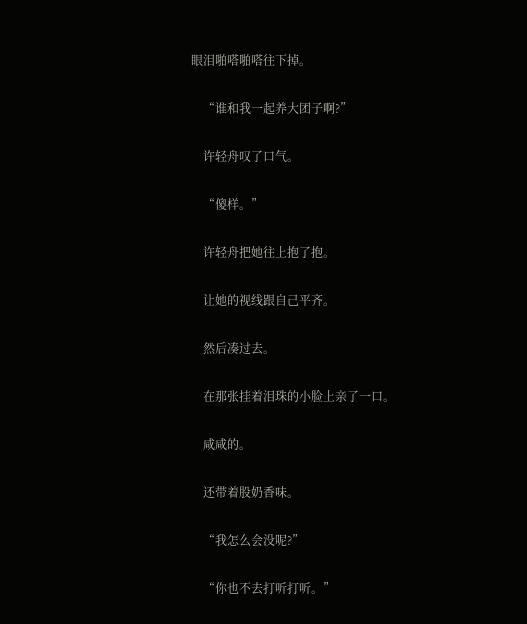眼泪啪嗒啪嗒往下掉。


    “谁和我一起养大团子啊?”


    许轻舟叹了口气。


    “傻样。”


    许轻舟把她往上抱了抱。


    让她的视线跟自己平齐。


    然后凑过去。


    在那张挂着泪珠的小脸上亲了一口。


    咸咸的。


    还带着股奶香味。


    “我怎么会没呢?”


    “你也不去打听打听。”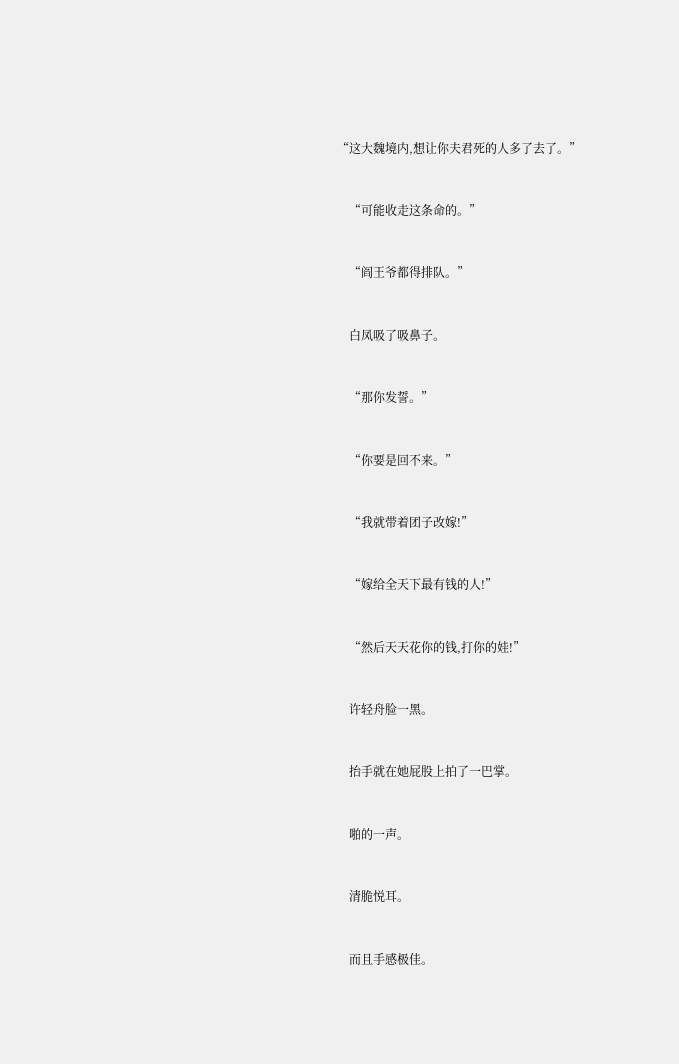“这大魏境内,想让你夫君死的人多了去了。”


    “可能收走这条命的。”


    “阎王爷都得排队。”


    白凤吸了吸鼻子。


    “那你发誓。”


    “你要是回不来。”


    “我就带着团子改嫁!”


    “嫁给全天下最有钱的人!”


    “然后天天花你的钱,打你的娃!”


    许轻舟脸一黑。


    抬手就在她屁股上拍了一巴掌。


    啪的一声。


    清脆悦耳。


    而且手感极佳。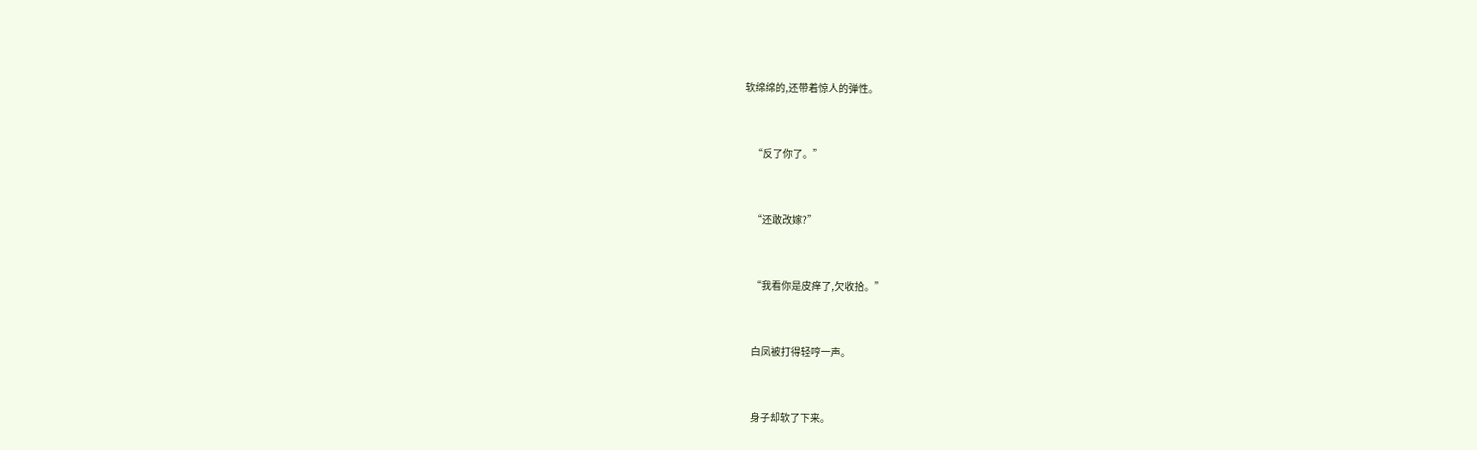软绵绵的,还带着惊人的弹性。


    “反了你了。”


    “还敢改嫁?”


    “我看你是皮痒了,欠收拾。”


    白凤被打得轻哼一声。


    身子却软了下来。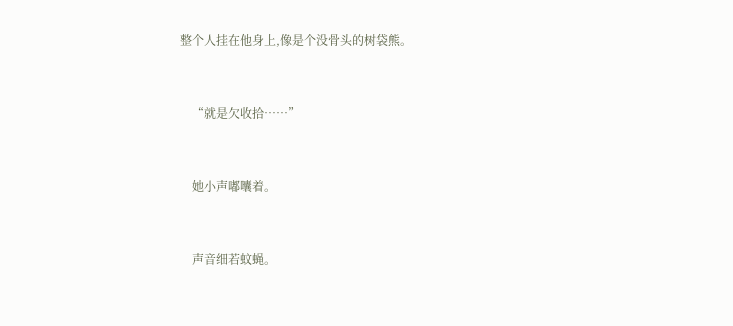整个人挂在他身上,像是个没骨头的树袋熊。


    “就是欠收拾……”


    她小声嘟囔着。


    声音细若蚊蝇。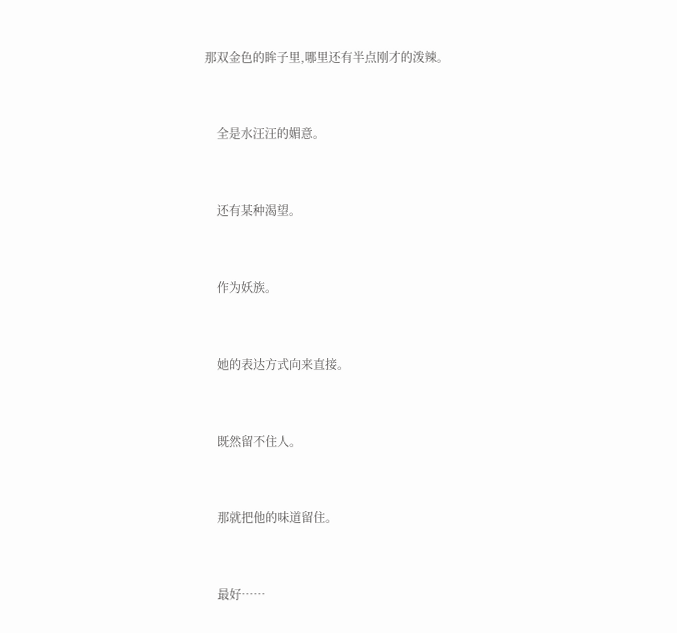那双金色的眸子里,哪里还有半点刚才的泼辣。


    全是水汪汪的媚意。


    还有某种渴望。


    作为妖族。


    她的表达方式向来直接。


    既然留不住人。


    那就把他的味道留住。


    最好……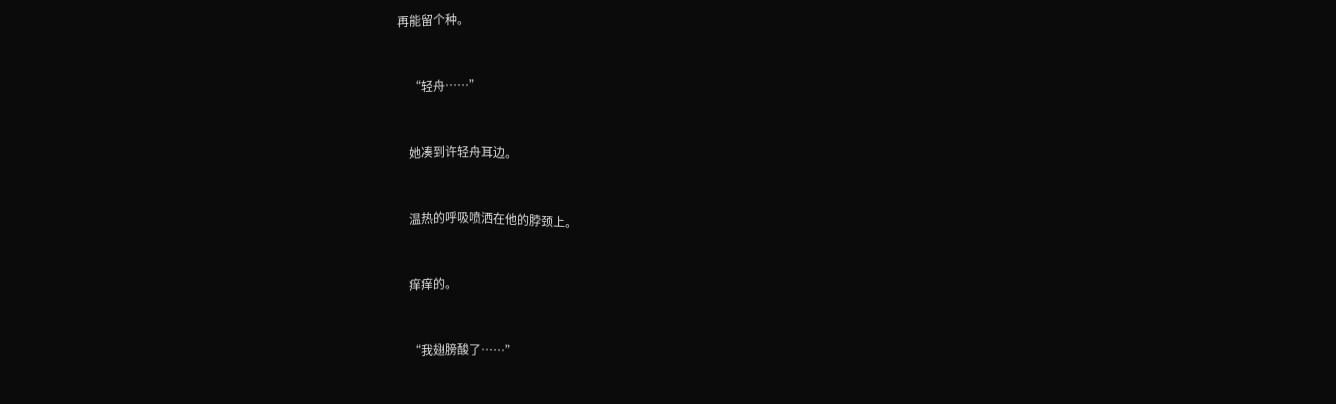再能留个种。


    “轻舟……”


    她凑到许轻舟耳边。


    温热的呼吸喷洒在他的脖颈上。


    痒痒的。


    “我翅膀酸了……”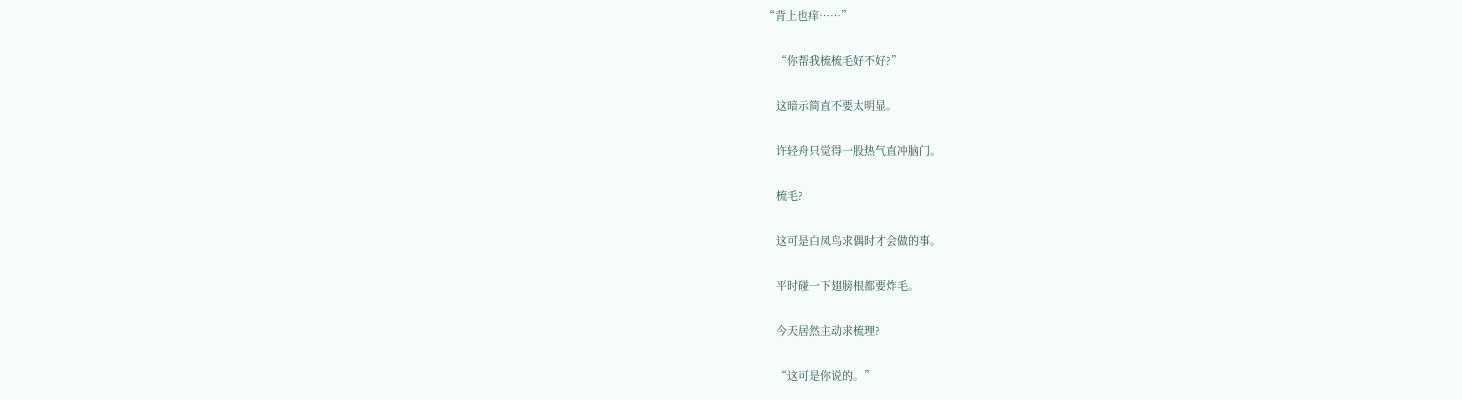“背上也痒……”


    “你帮我梳梳毛好不好?”


    这暗示简直不要太明显。


    许轻舟只觉得一股热气直冲脑门。


    梳毛?


    这可是白凤鸟求偶时才会做的事。


    平时碰一下翅膀根都要炸毛。


    今天居然主动求梳理?


    “这可是你说的。”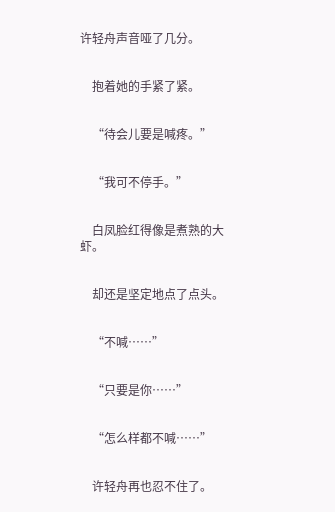许轻舟声音哑了几分。


    抱着她的手紧了紧。


    “待会儿要是喊疼。”


    “我可不停手。”


    白凤脸红得像是煮熟的大虾。


    却还是坚定地点了点头。


    “不喊……”


    “只要是你……”


    “怎么样都不喊……”


    许轻舟再也忍不住了。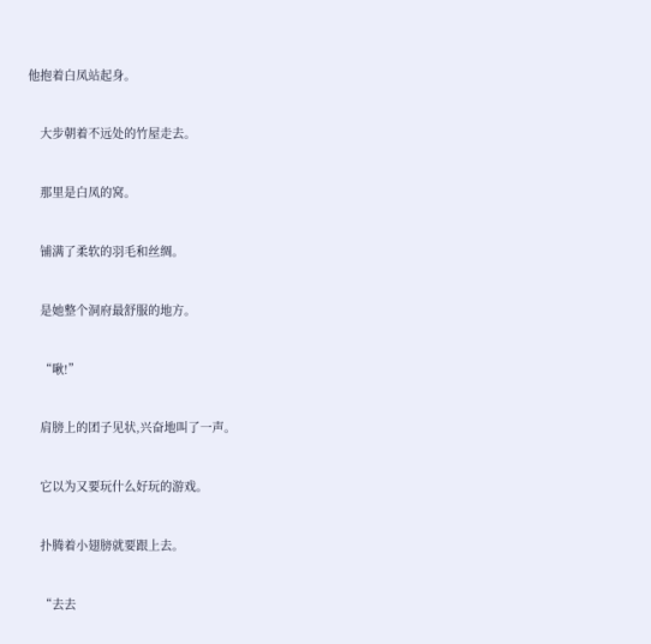他抱着白凤站起身。


    大步朝着不远处的竹屋走去。


    那里是白凤的窝。


    铺满了柔软的羽毛和丝绸。


    是她整个洞府最舒服的地方。


    “啾!”


    肩膀上的团子见状,兴奋地叫了一声。


    它以为又要玩什么好玩的游戏。


    扑腾着小翅膀就要跟上去。


    “去去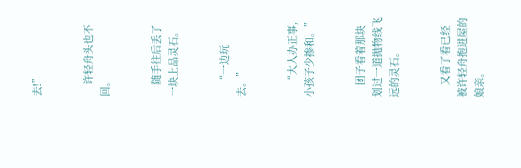去!”


    许轻舟头也不回。


    随手往后丢了一块上品灵石。


    “一边玩去。”


    “大人办正事,小孩子少掺和。”


    团子看着那块划过一道抛物线飞远的灵石。


    又看了看已经被许轻舟抱进屋的娘亲。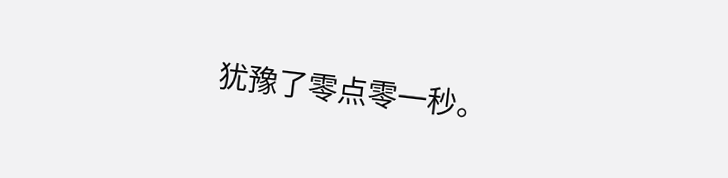犹豫了零点零一秒。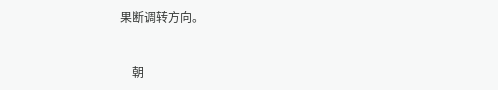果断调转方向。


    朝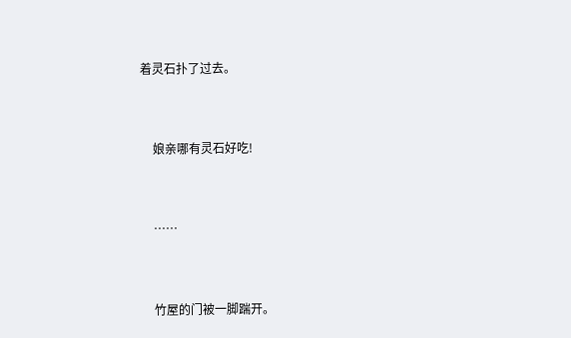着灵石扑了过去。


    娘亲哪有灵石好吃!


    ……


    竹屋的门被一脚踹开。